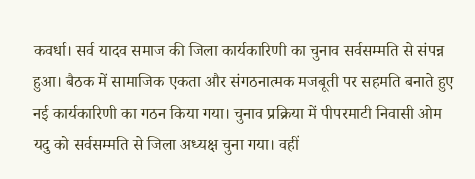कवर्धा। सर्व यादव समाज की जिला कार्यकारिणी का चुनाव सर्वसम्मति से संपन्न हुआ। बैठक में सामाजिक एकता और संगठनात्मक मजबूती पर सहमति बनाते हुए नई कार्यकारिणी का गठन किया गया। चुनाव प्रक्रिया में पीपरमाटी निवासी ओम यदु को सर्वसम्मति से जिला अध्यक्ष चुना गया। वहीं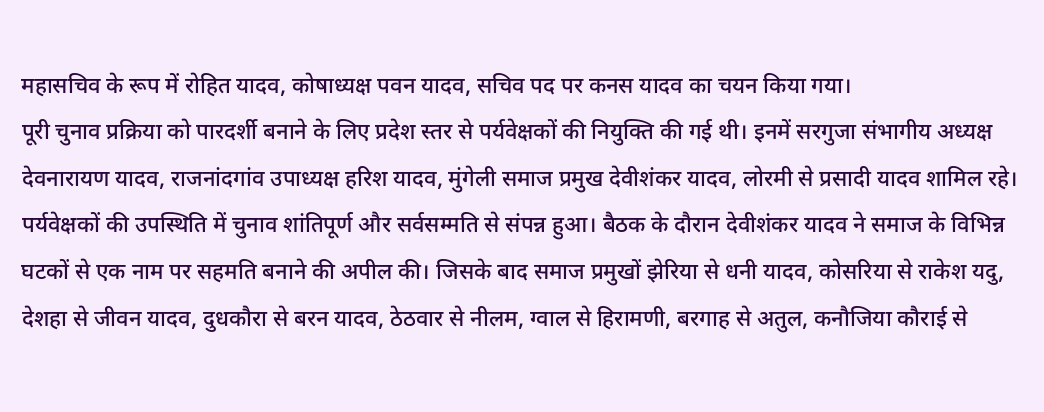महासचिव के रूप में रोहित यादव, कोषाध्यक्ष पवन यादव, सचिव पद पर कनस यादव का चयन किया गया।
पूरी चुनाव प्रक्रिया को पारदर्शी बनाने के लिए प्रदेश स्तर से पर्यवेक्षकों की नियुक्ति की गई थी। इनमें सरगुजा संभागीय अध्यक्ष देवनारायण यादव, राजनांदगांव उपाध्यक्ष हरिश यादव, मुंगेली समाज प्रमुख देवीशंकर यादव, लोरमी से प्रसादी यादव शामिल रहे। पर्यवेक्षकों की उपस्थिति में चुनाव शांतिपूर्ण और सर्वसम्मति से संपन्न हुआ। बैठक के दौरान देवीशंकर यादव ने समाज के विभिन्न घटकों से एक नाम पर सहमति बनाने की अपील की। जिसके बाद समाज प्रमुखों झेरिया से धनी यादव, कोसरिया से राकेश यदु, देशहा से जीवन यादव, दुधकौरा से बरन यादव, ठेठवार से नीलम, ग्वाल से हिरामणी, बरगाह से अतुल, कनौजिया कौराई से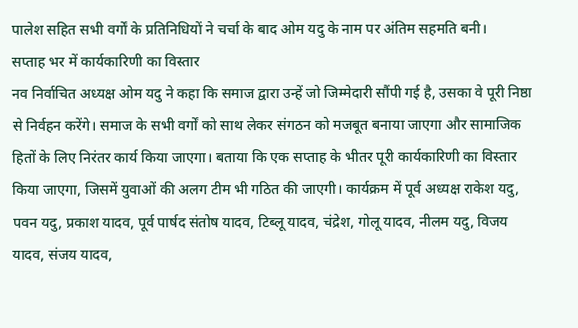पालेश सहित सभी वर्गों के प्रतिनिधियों ने चर्चा के बाद ओम यदु के नाम पर अंतिम सहमति बनी।
सप्ताह भर में कार्यकारिणी का विस्तार
नव निर्वाचित अध्यक्ष ओम यदु ने कहा कि समाज द्वारा उन्हें जो जिम्मेदारी सौंपी गई है, उसका वे पूरी निष्ठा से निर्वहन करेंगे। समाज के सभी वर्गों को साथ लेकर संगठन को मजबूत बनाया जाएगा और सामाजिक हितों के लिए निरंतर कार्य किया जाएगा। बताया कि एक सप्ताह के भीतर पूरी कार्यकारिणी का विस्तार किया जाएगा, जिसमें युवाओं की अलग टीम भी गठित की जाएगी। कार्यक्रम में पूर्व अध्यक्ष राकेश यदु, पवन यदु, प्रकाश यादव, पूर्व पार्षद संतोष यादव, टिब्लू यादव, चंद्रेश, गोलू यादव, नीलम यदु, विजय यादव, संजय यादव,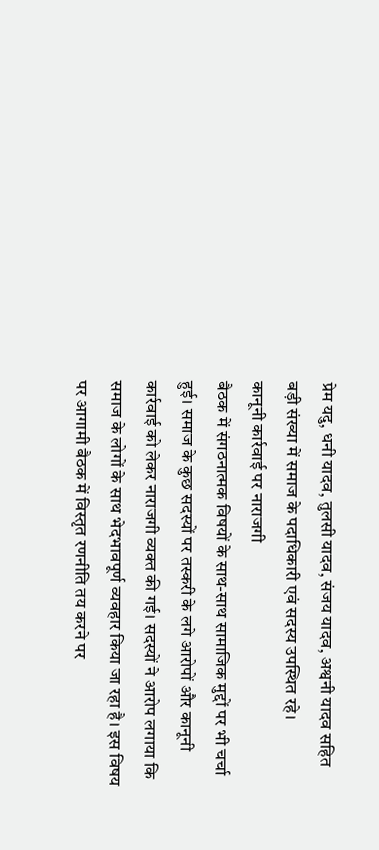प्रेम यदु, धनी यादव, तुलसी यादव, संजय यादव, अश्वनी यादव सहित बड़ी संख्या में समाज के पदाधिकारी एवं सदस्य उपस्थित रहे।
कानूनी कार्रवाई पर नाराजगी
बैठक में संगठनात्मक विषयों के साथ-साथ सामाजिक मुद्दों पर भी चर्चा हुई। समाज के कुछ सदस्यों पर तस्करी के लगे आरोपों और कानूनी कार्रवाई को लेकर नाराजगी व्यक्त की गई। सदस्यों ने आरोप लगाया कि समाज के लोगों के साथ भेदभावपूर्ण व्यवहार किया जा रहा है। इस विषय पर आगामी बैठक में विस्तृत रणनीति तय करने पर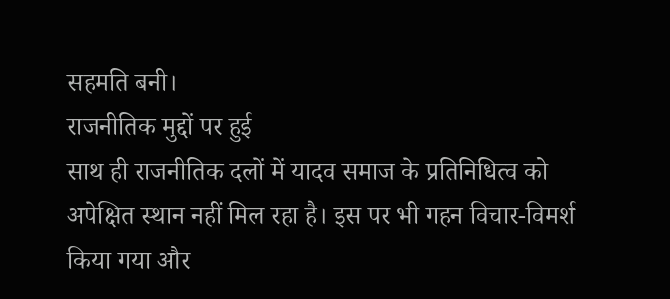सहमति बनी।
राजनीतिक मुद्दों पर हुई
साथ ही राजनीतिक दलों में यादव समाज के प्रतिनिधित्व को अपेक्षित स्थान नहीं मिल रहा है। इस पर भी गहन विचार-विमर्श किया गया और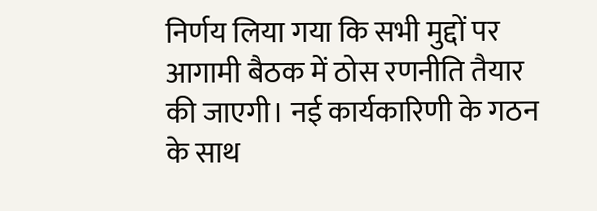निर्णय लिया गया कि सभी मुद्दों पर आगामी बैठक में ठोस रणनीति तैयार की जाएगी। नई कार्यकारिणी के गठन के साथ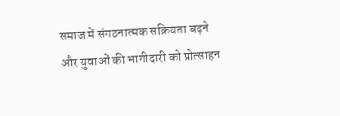समाज में संगठनात्मक सक्रियता बढ़ने और युवाओं की भागीदारी को प्रोत्साहन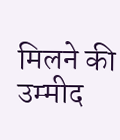मिलने की उम्मीद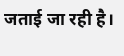जताई जा रही है।